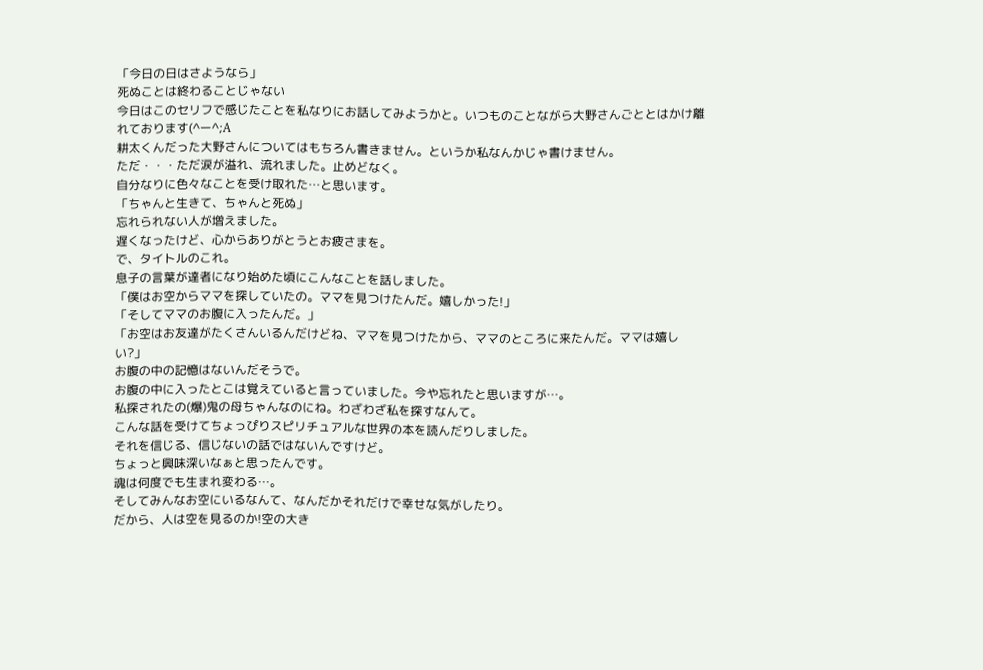「今日の日はさようなら」
死ぬことは終わることじゃない
今日はこのセリフで感じたことを私なりにお話してみようかと。いつものことながら大野さんごととはかけ離れております(^ー^;A
耕太くんだった大野さんについてはもちろん書きません。というか私なんかじゃ書けません。
ただ・・・ただ涙が溢れ、流れました。止めどなく。
自分なりに色々なことを受け取れた…と思います。
「ちゃんと生きて、ちゃんと死ぬ」
忘れられない人が増えました。
遅くなったけど、心からありがとうとお疲さまを。
で、タイトルのこれ。
息子の言葉が達者になり始めた頃にこんなことを話しました。
「僕はお空からママを探していたの。ママを見つけたんだ。嬉しかった!」
「そしてママのお腹に入ったんだ。」
「お空はお友達がたくさんいるんだけどね、ママを見つけたから、ママのところに来たんだ。ママは嬉しい?」
お腹の中の記憶はないんだそうで。
お腹の中に入ったとこは覚えていると言っていました。今や忘れたと思いますが…。
私探されたの(爆)鬼の母ちゃんなのにね。わざわざ私を探すなんて。
こんな話を受けてちょっぴりスピリチュアルな世界の本を読んだりしました。
それを信じる、信じないの話ではないんですけど。
ちょっと興味深いなぁと思ったんです。
魂は何度でも生まれ変わる…。
そしてみんなお空にいるなんて、なんだかそれだけで幸せな気がしたり。
だから、人は空を見るのか!空の大き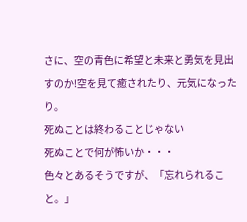さに、空の青色に希望と未来と勇気を見出すのか!空を見て癒されたり、元気になったり。
死ぬことは終わることじゃない
死ぬことで何が怖いか・・・
色々とあるそうですが、「忘れられること。」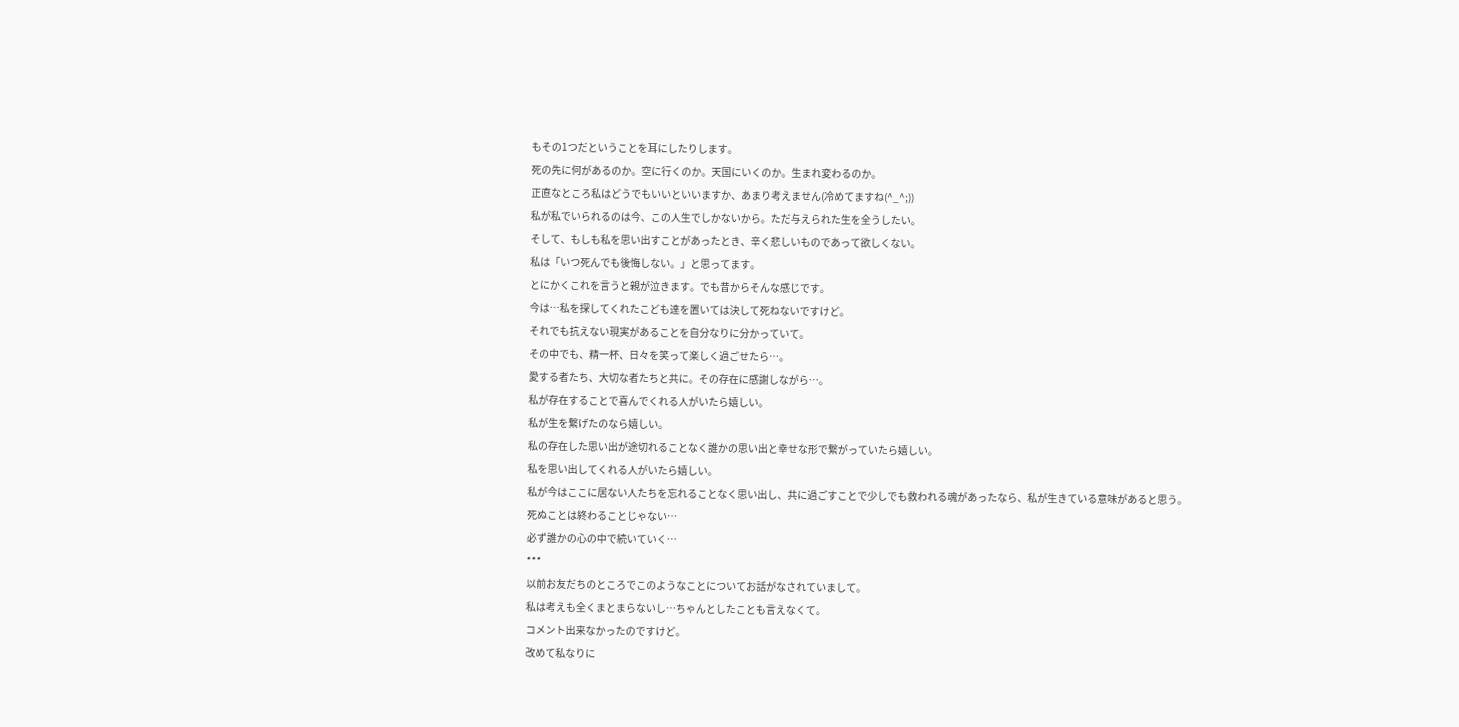もその1つだということを耳にしたりします。
死の先に何があるのか。空に行くのか。天国にいくのか。生まれ変わるのか。
正直なところ私はどうでもいいといいますか、あまり考えません(冷めてますね(^_^;))
私が私でいられるのは今、この人生でしかないから。ただ与えられた生を全うしたい。
そして、もしも私を思い出すことがあったとき、辛く悲しいものであって欲しくない。
私は「いつ死んでも後悔しない。」と思ってます。
とにかくこれを言うと親が泣きます。でも昔からそんな感じです。
今は…私を探してくれたこども達を置いては決して死ねないですけど。
それでも抗えない現実があることを自分なりに分かっていて。
その中でも、精一杯、日々を笑って楽しく過ごせたら…。
愛する者たち、大切な者たちと共に。その存在に感謝しながら…。
私が存在することで喜んでくれる人がいたら嬉しい。
私が生を繋げたのなら嬉しい。
私の存在した思い出が途切れることなく誰かの思い出と幸せな形で繋がっていたら嬉しい。
私を思い出してくれる人がいたら嬉しい。
私が今はここに居ない人たちを忘れることなく思い出し、共に過ごすことで少しでも救われる魂があったなら、私が生きている意味があると思う。
死ぬことは終わることじゃない…
必ず誰かの心の中で続いていく…
***
以前お友だちのところでこのようなことについてお話がなされていまして。
私は考えも全くまとまらないし…ちゃんとしたことも言えなくて。
コメント出来なかったのですけど。
改めて私なりに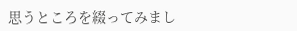思うところを綴ってみまし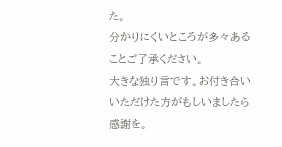た。
分かりにくいところが多々あることご了承ください。
大きな独り言です。お付き合いいただけた方がもしいましたら感謝を。